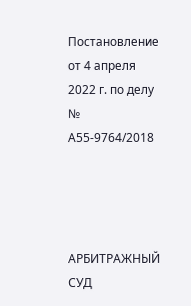Постановление от 4 апреля 2022 г. по делу № А55-9764/2018




АРБИТРАЖНЫЙ СУД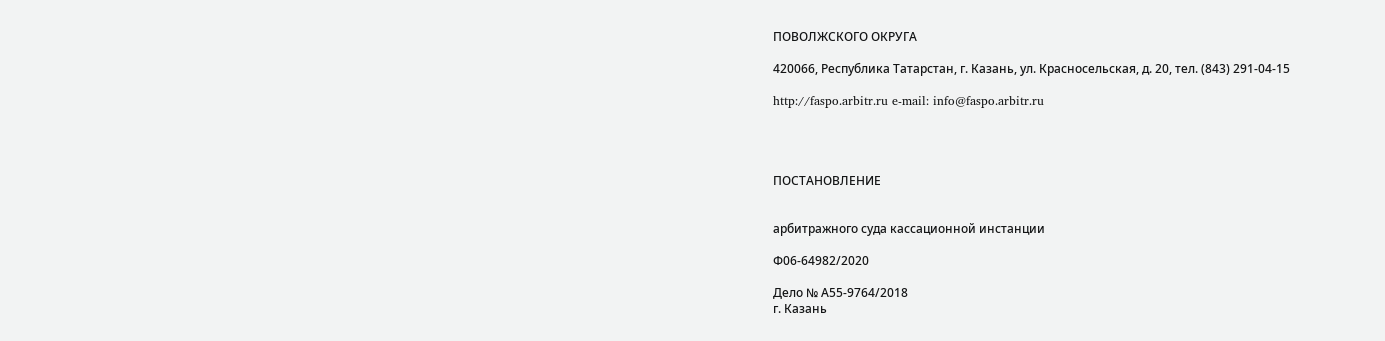ПОВОЛЖСКОГО ОКРУГА

420066, Республика Татарстан, г. Казань, ул. Красносельская, д. 20, тел. (843) 291-04-15

http://faspo.arbitr.ru e-mail: info@faspo.arbitr.ru




ПОСТАНОВЛЕНИЕ


арбитражного суда кассационной инстанции

Ф06-64982/2020

Дело № А55-9764/2018
г. Казань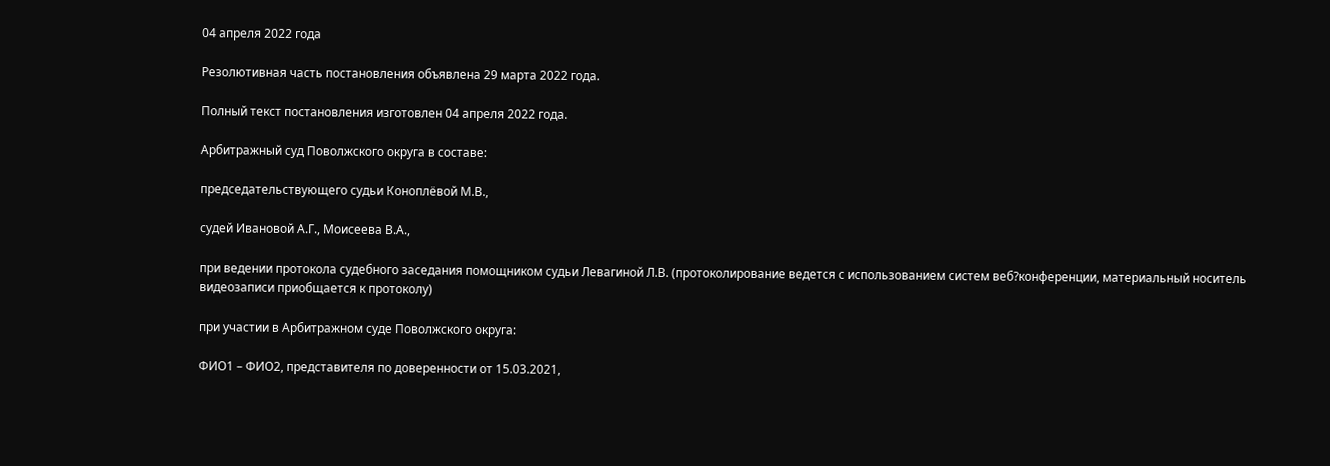04 апреля 2022 года

Резолютивная часть постановления объявлена 29 марта 2022 года.

Полный текст постановления изготовлен 04 апреля 2022 года.

Арбитражный суд Поволжского округа в составе:

председательствующего судьи Коноплёвой М.В.,

судей Ивановой А.Г., Моисеева В.А.,

при ведении протокола судебного заседания помощником судьи Левагиной Л.В. (протоколирование ведется с использованием систем веб?конференции, материальный носитель видеозаписи приобщается к протоколу)

при участии в Арбитражном суде Поволжского округа:

ФИО1 – ФИО2, представителя по доверенности от 15.03.2021,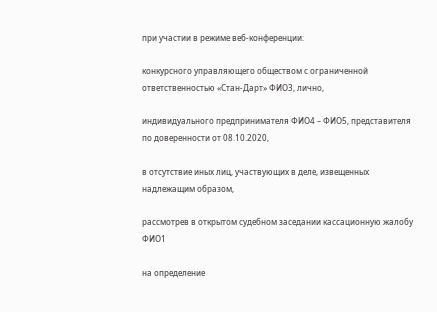при участии в режиме веб-конференции:

конкурсного управляющего обществом с ограниченной ответственностью «Стан-Дарт» ФИО3, лично,

индивидуального предпринимателя ФИО4 – ФИО5, представителя по доверенности от 08.10.2020,

в отсутствие иных лиц, участвующих в деле, извещенных надлежащим образом,

рассмотрев в открытом судебном заседании кассационную жалобу ФИО1

на определение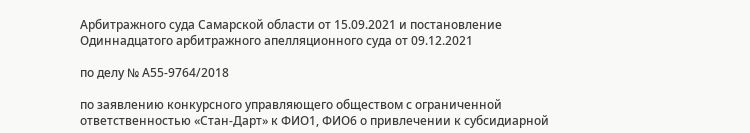Арбитражного суда Самарской области от 15.09.2021 и постановление Одиннадцатого арбитражного апелляционного суда от 09.12.2021

по делу № А55-9764/2018

по заявлению конкурсного управляющего обществом с ограниченной ответственностью «Стан-Дарт» к ФИО1, ФИО6 о привлечении к субсидиарной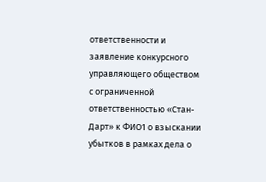ответственности и заявление конкурсного управляющего обществом с ограниченной ответственностью «Стан-Дарт» к ФИО1 о взыскании убытков в рамках дела о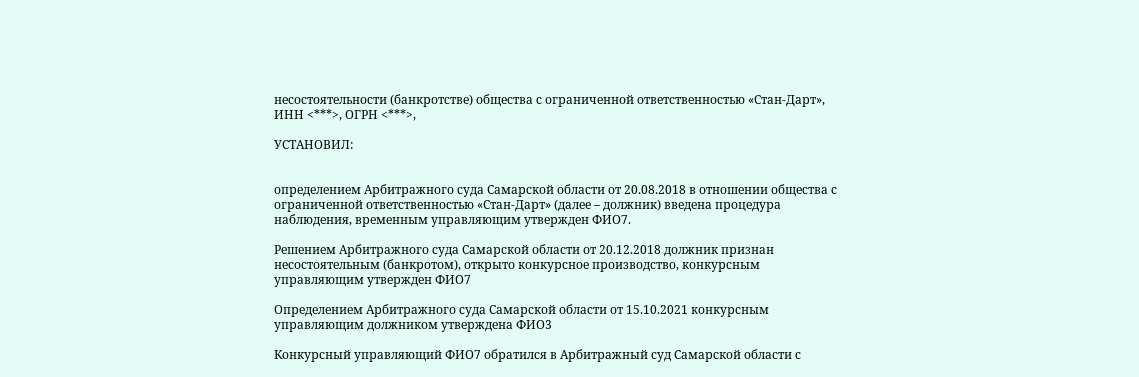несостоятельности (банкротстве) общества с ограниченной ответственностью «Стан-Дарт», ИНН <***>, ОГРН <***>,

УСТАНОВИЛ:


определением Арбитражного суда Самарской области от 20.08.2018 в отношении общества с ограниченной ответственностью «Стан-Дарт» (далее – должник) введена процедура наблюдения, временным управляющим утвержден ФИО7.

Решением Арбитражного суда Самарской области от 20.12.2018 должник признан несостоятельным (банкротом), открыто конкурсное производство, конкурсным управляющим утвержден ФИО7

Определением Арбитражного суда Самарской области от 15.10.2021 конкурсным управляющим должником утверждена ФИО3

Конкурсный управляющий ФИО7 обратился в Арбитражный суд Самарской области с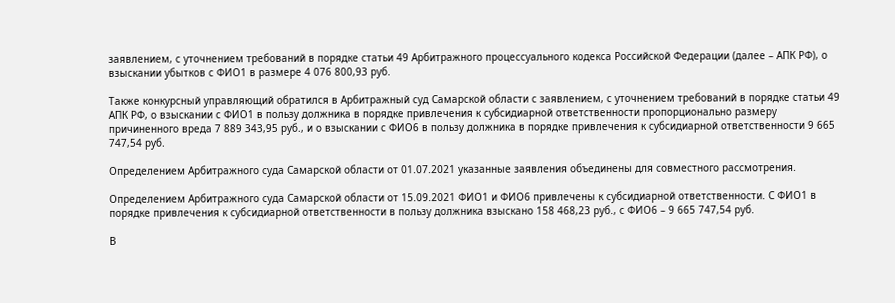заявлением, с уточнением требований в порядке статьи 49 Арбитражного процессуального кодекса Российской Федерации (далее – АПК РФ), о взыскании убытков с ФИО1 в размере 4 076 800,93 руб.

Также конкурсный управляющий обратился в Арбитражный суд Самарской области с заявлением, с уточнением требований в порядке статьи 49 АПК РФ, о взыскании с ФИО1 в пользу должника в порядке привлечения к субсидиарной ответственности пропорционально размеру причиненного вреда 7 889 343,95 руб., и о взыскании с ФИО6 в пользу должника в порядке привлечения к субсидиарной ответственности 9 665 747,54 руб.

Определением Арбитражного суда Самарской области от 01.07.2021 указанные заявления объединены для совместного рассмотрения.

Определением Арбитражного суда Самарской области от 15.09.2021 ФИО1 и ФИО6 привлечены к субсидиарной ответственности. С ФИО1 в порядке привлечения к субсидиарной ответственности в пользу должника взыскано 158 468,23 руб., с ФИО6 – 9 665 747,54 руб.

В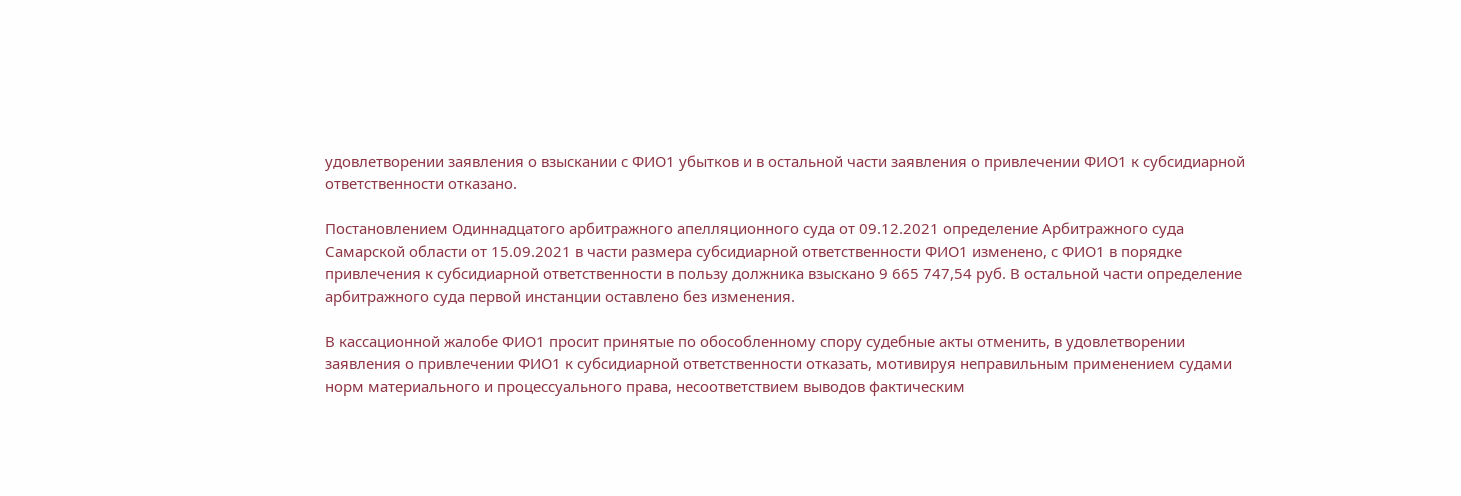удовлетворении заявления о взыскании с ФИО1 убытков и в остальной части заявления о привлечении ФИО1 к субсидиарной ответственности отказано.

Постановлением Одиннадцатого арбитражного апелляционного суда от 09.12.2021 определение Арбитражного суда Самарской области от 15.09.2021 в части размера субсидиарной ответственности ФИО1 изменено, с ФИО1 в порядке привлечения к субсидиарной ответственности в пользу должника взыскано 9 665 747,54 руб. В остальной части определение арбитражного суда первой инстанции оставлено без изменения.

В кассационной жалобе ФИО1 просит принятые по обособленному спору судебные акты отменить, в удовлетворении заявления о привлечении ФИО1 к субсидиарной ответственности отказать, мотивируя неправильным применением судами норм материального и процессуального права, несоответствием выводов фактическим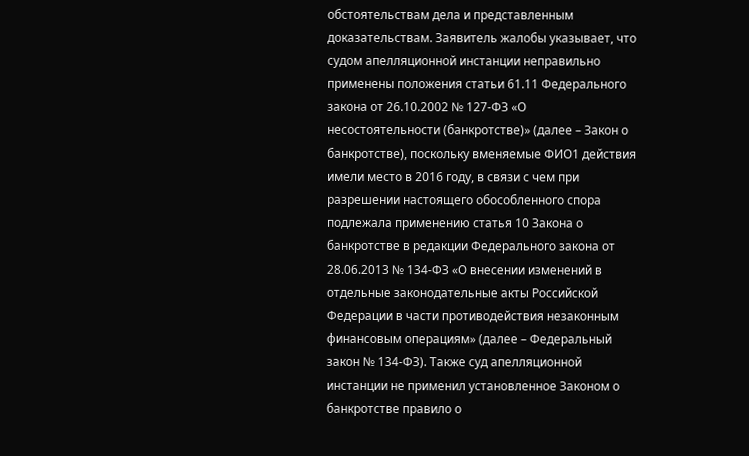обстоятельствам дела и представленным доказательствам. Заявитель жалобы указывает, что судом апелляционной инстанции неправильно применены положения статьи 61.11 Федерального закона от 26.10.2002 № 127-ФЗ «О несостоятельности (банкротстве)» (далее – Закон о банкротстве), поскольку вменяемые ФИО1 действия имели место в 2016 году, в связи с чем при разрешении настоящего обособленного спора подлежала применению статья 10 Закона о банкротстве в редакции Федерального закона от 28.06.2013 № 134-ФЗ «О внесении изменений в отдельные законодательные акты Российской Федерации в части противодействия незаконным финансовым операциям» (далее – Федеральный закон № 134-ФЗ). Также суд апелляционной инстанции не применил установленное Законом о банкротстве правило о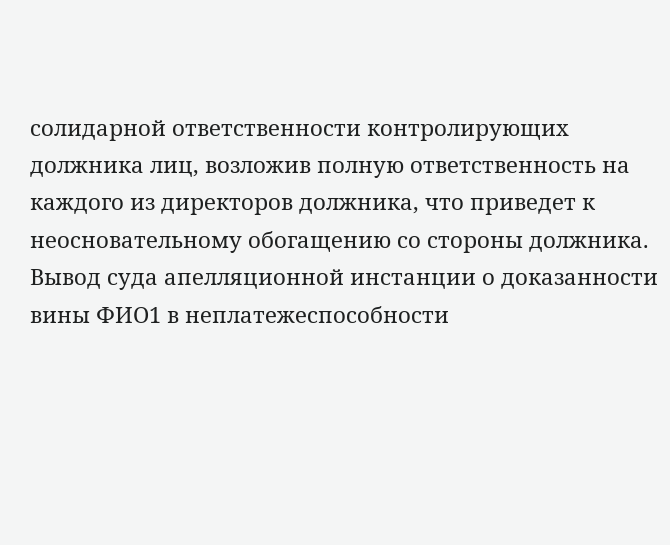солидарной ответственности контролирующих должника лиц, возложив полную ответственность на каждого из директоров должника, что приведет к неосновательному обогащению со стороны должника. Вывод суда апелляционной инстанции о доказанности вины ФИО1 в неплатежеспособности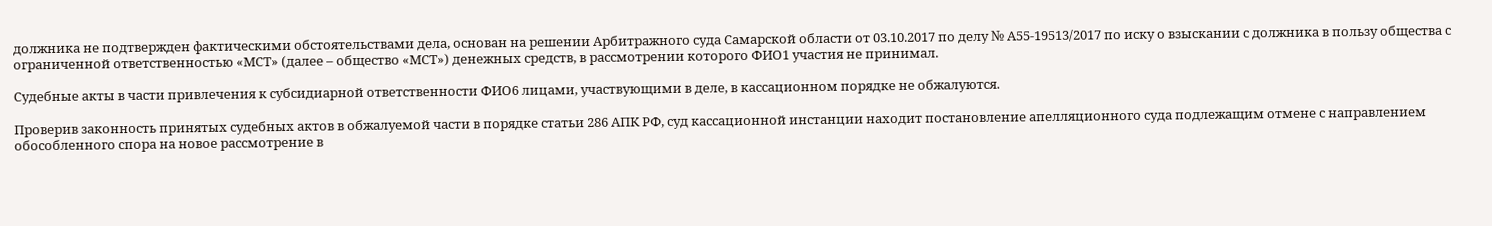должника не подтвержден фактическими обстоятельствами дела, основан на решении Арбитражного суда Самарской области от 03.10.2017 по делу № А55-19513/2017 по иску о взыскании с должника в пользу общества с ограниченной ответственностью «МСТ» (далее – общество «МСТ») денежных средств, в рассмотрении которого ФИО1 участия не принимал.

Судебные акты в части привлечения к субсидиарной ответственности ФИО6 лицами, участвующими в деле, в кассационном порядке не обжалуются.

Проверив законность принятых судебных актов в обжалуемой части в порядке статьи 286 АПК РФ, суд кассационной инстанции находит постановление апелляционного суда подлежащим отмене с направлением обособленного спора на новое рассмотрение в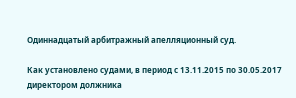Одиннадцатый арбитражный апелляционный суд.

Как установлено судами, в период с 13.11.2015 по 30.05.2017 директором должника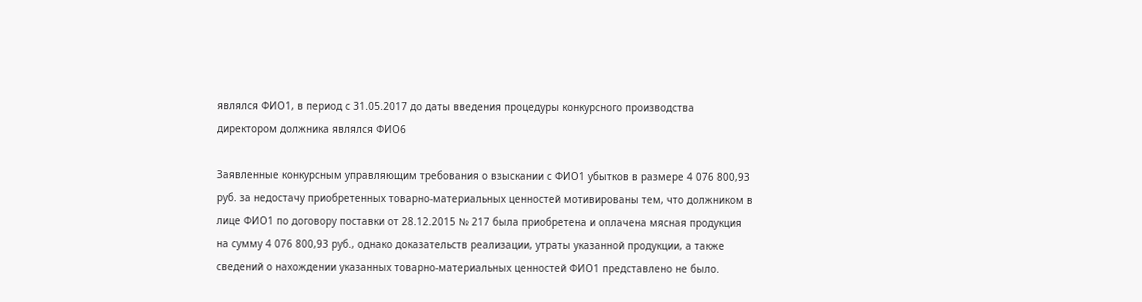являлся ФИО1, в период с 31.05.2017 до даты введения процедуры конкурсного производства директором должника являлся ФИО6

Заявленные конкурсным управляющим требования о взыскании с ФИО1 убытков в размере 4 076 800,93 руб. за недостачу приобретенных товарно-материальных ценностей мотивированы тем, что должником в лице ФИО1 по договору поставки от 28.12.2015 № 217 была приобретена и оплачена мясная продукция на сумму 4 076 800,93 руб., однако доказательств реализации, утраты указанной продукции, а также сведений о нахождении указанных товарно-материальных ценностей ФИО1 представлено не было.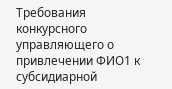Требования конкурсного управляющего о привлечении ФИО1 к субсидиарной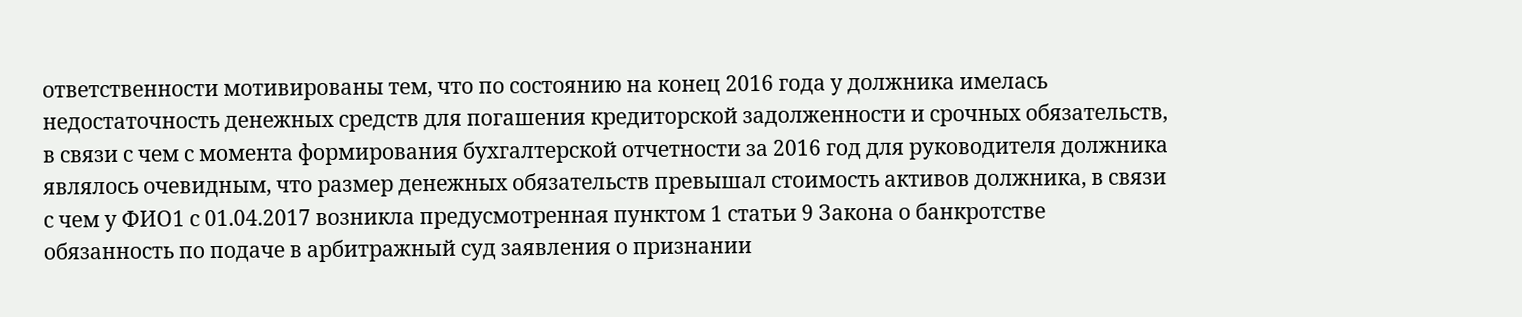ответственности мотивированы тем, что по состоянию на конец 2016 года у должника имелась недостаточность денежных средств для погашения кредиторской задолженности и срочных обязательств, в связи с чем с момента формирования бухгалтерской отчетности за 2016 год для руководителя должника являлось очевидным, что размер денежных обязательств превышал стоимость активов должника, в связи с чем у ФИО1 с 01.04.2017 возникла предусмотренная пунктом 1 статьи 9 Закона о банкротстве обязанность по подаче в арбитражный суд заявления о признании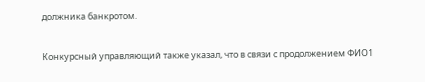должника банкротом.

Конкурсный управляющий также указал, что в связи с продолжением ФИО1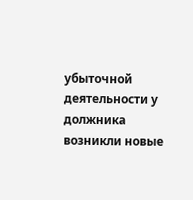убыточной деятельности у должника возникли новые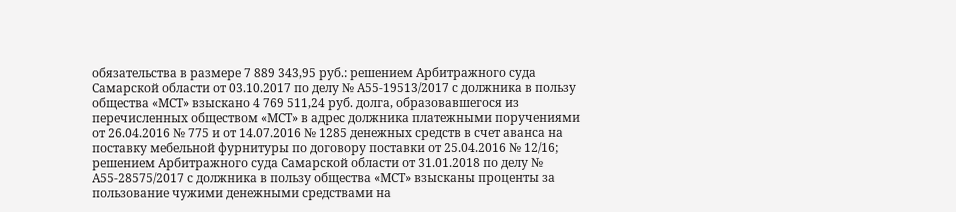обязательства в размере 7 889 343,95 руб.: решением Арбитражного суда Самарской области от 03.10.2017 по делу № А55-19513/2017 с должника в пользу общества «МСТ» взыскано 4 769 511,24 руб. долга, образовавшегося из перечисленных обществом «МСТ» в адрес должника платежными поручениями от 26.04.2016 № 775 и от 14.07.2016 № 1285 денежных средств в счет аванса на поставку мебельной фурнитуры по договору поставки от 25.04.2016 № 12/16; решением Арбитражного суда Самарской области от 31.01.2018 по делу № А55-28575/2017 с должника в пользу общества «МСТ» взысканы проценты за пользование чужими денежными средствами на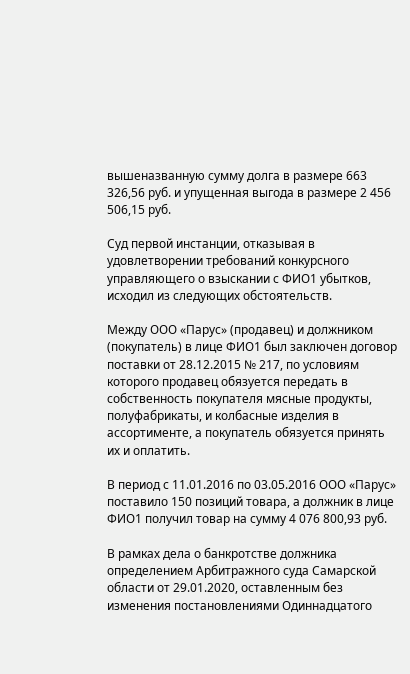вышеназванную сумму долга в размере 663 326,56 руб. и упущенная выгода в размере 2 456 506,15 руб.

Суд первой инстанции, отказывая в удовлетворении требований конкурсного управляющего о взыскании с ФИО1 убытков, исходил из следующих обстоятельств.

Между ООО «Парус» (продавец) и должником (покупатель) в лице ФИО1 был заключен договор поставки от 28.12.2015 № 217, по условиям которого продавец обязуется передать в собственность покупателя мясные продукты, полуфабрикаты, и колбасные изделия в ассортименте, а покупатель обязуется принять их и оплатить.

В период с 11.01.2016 по 03.05.2016 ООО «Парус» поставило 150 позиций товара, а должник в лице ФИО1 получил товар на сумму 4 076 800,93 руб.

В рамках дела о банкротстве должника определением Арбитражного суда Самарской области от 29.01.2020, оставленным без изменения постановлениями Одиннадцатого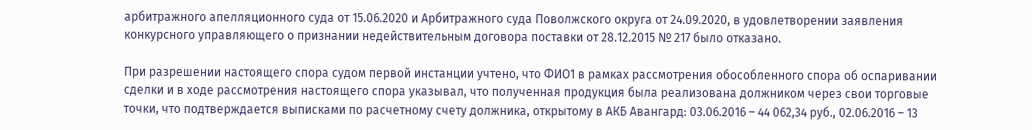арбитражного апелляционного суда от 15.06.2020 и Арбитражного суда Поволжского округа от 24.09.2020, в удовлетворении заявления конкурсного управляющего о признании недействительным договора поставки от 28.12.2015 № 217 было отказано.

При разрешении настоящего спора судом первой инстанции учтено, что ФИО1 в рамках рассмотрения обособленного спора об оспаривании сделки и в ходе рассмотрения настоящего спора указывал, что полученная продукция была реализована должником через свои торговые точки, что подтверждается выписками по расчетному счету должника, открытому в АКБ Авангард: 03.06.2016 – 44 062,34 руб., 02.06.2016 – 13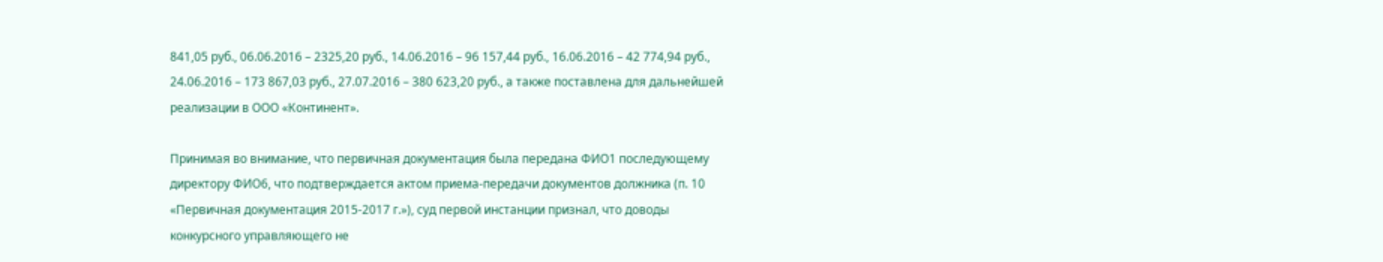841,05 руб., 06.06.2016 – 2325,20 руб., 14.06.2016 – 96 157,44 руб., 16.06.2016 – 42 774,94 руб., 24.06.2016 – 173 867,03 руб., 27.07.2016 – 380 623,20 руб., а также поставлена для дальнейшей реализации в ООО «Континент».

Принимая во внимание, что первичная документация была передана ФИО1 последующему директору ФИО6, что подтверждается актом приема-передачи документов должника (п. 10 «Первичная документация 2015-2017 г.»), суд первой инстанции признал, что доводы конкурсного управляющего не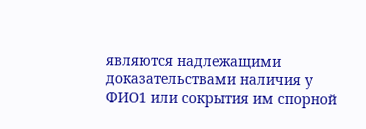являются надлежащими доказательствами наличия у ФИО1 или сокрытия им спорной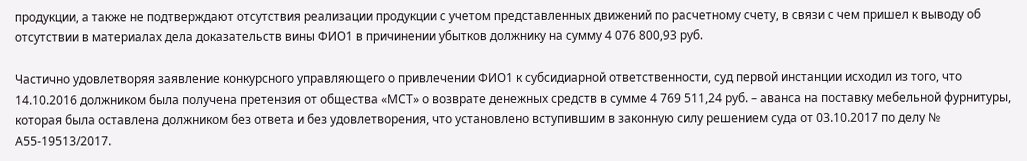продукции, а также не подтверждают отсутствия реализации продукции с учетом представленных движений по расчетному счету, в связи с чем пришел к выводу об отсутствии в материалах дела доказательств вины ФИО1 в причинении убытков должнику на сумму 4 076 800,93 руб.

Частично удовлетворяя заявление конкурсного управляющего о привлечении ФИО1 к субсидиарной ответственности, суд первой инстанции исходил из того, что 14.10.2016 должником была получена претензия от общества «МСТ» о возврате денежных средств в сумме 4 769 511,24 руб. – аванса на поставку мебельной фурнитуры, которая была оставлена должником без ответа и без удовлетворения, что установлено вступившим в законную силу решением суда от 03.10.2017 по делу № А55-19513/2017.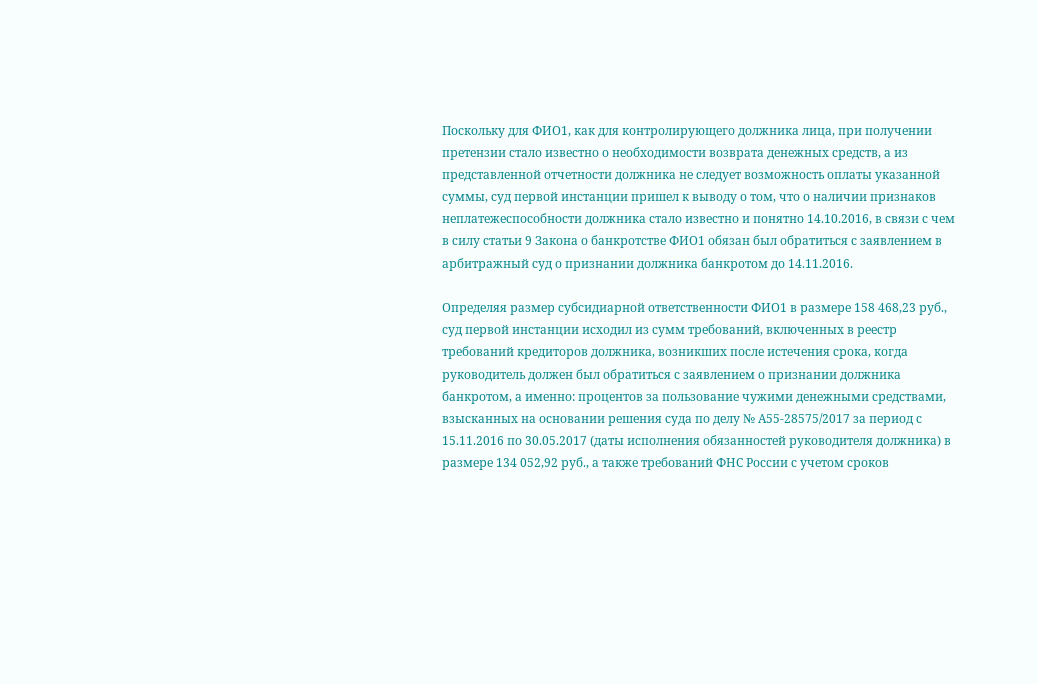Поскольку для ФИО1, как для контролирующего должника лица, при получении претензии стало известно о необходимости возврата денежных средств, а из представленной отчетности должника не следует возможность оплаты указанной суммы, суд первой инстанции пришел к выводу о том, что о наличии признаков неплатежеспособности должника стало известно и понятно 14.10.2016, в связи с чем в силу статьи 9 Закона о банкротстве ФИО1 обязан был обратиться с заявлением в арбитражный суд о признании должника банкротом до 14.11.2016.

Определяя размер субсидиарной ответственности ФИО1 в размере 158 468,23 руб., суд первой инстанции исходил из сумм требований, включенных в реестр требований кредиторов должника, возникших после истечения срока, когда руководитель должен был обратиться с заявлением о признании должника банкротом, а именно: процентов за пользование чужими денежными средствами, взысканных на основании решения суда по делу № А55-28575/2017 за период с 15.11.2016 по 30.05.2017 (даты исполнения обязанностей руководителя должника) в размере 134 052,92 руб., а также требований ФНС России с учетом сроков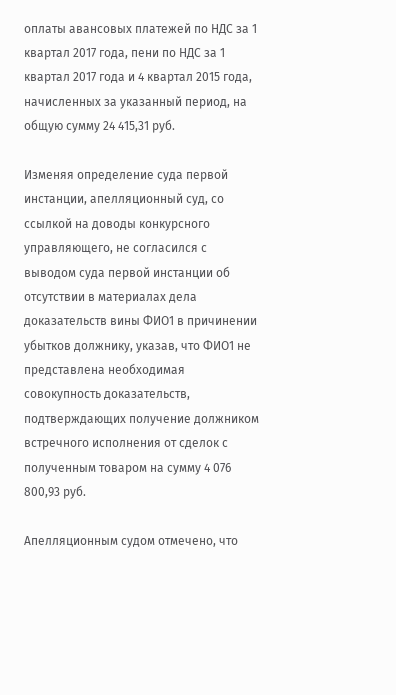оплаты авансовых платежей по НДС за 1 квартал 2017 года, пени по НДС за 1 квартал 2017 года и 4 квартал 2015 года, начисленных за указанный период, на общую сумму 24 415,31 руб.

Изменяя определение суда первой инстанции, апелляционный суд, со ссылкой на доводы конкурсного управляющего, не согласился с выводом суда первой инстанции об отсутствии в материалах дела доказательств вины ФИО1 в причинении убытков должнику, указав, что ФИО1 не представлена необходимая совокупность доказательств, подтверждающих получение должником встречного исполнения от сделок с полученным товаром на сумму 4 076 800,93 руб.

Апелляционным судом отмечено, что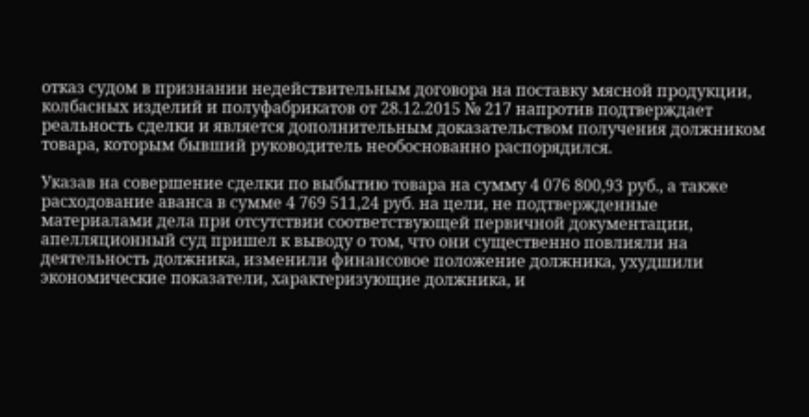отказ судом в признании недействительным договора на поставку мясной продукции, колбасных изделий и полуфабрикатов от 28.12.2015 № 217 напротив подтверждает реальность сделки и является дополнительным доказательством получения должником товара, которым бывший руководитель необоснованно распорядился.

Указав на совершение сделки по выбытию товара на сумму 4 076 800,93 руб., а также расходование аванса в сумме 4 769 511,24 руб. на цели, не подтвержденные материалами дела при отсутствии соответствующей первичной документации, апелляционный суд пришел к выводу о том, что они существенно повлияли на деятельность должника, изменили финансовое положение должника, ухудшили экономические показатели, характеризующие должника, и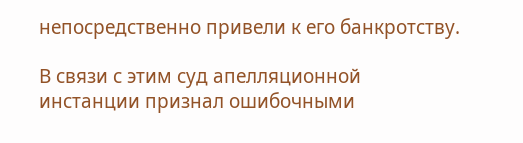непосредственно привели к его банкротству.

В связи с этим суд апелляционной инстанции признал ошибочными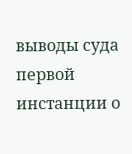выводы суда первой инстанции о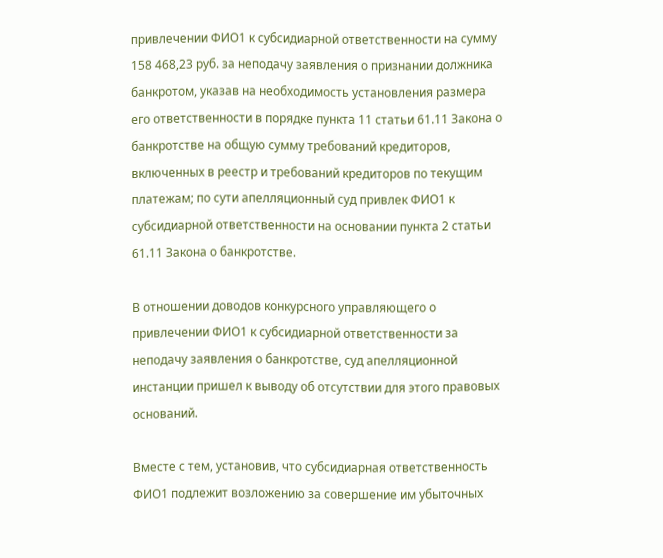привлечении ФИО1 к субсидиарной ответственности на сумму 158 468,23 руб. за неподачу заявления о признании должника банкротом, указав на необходимость установления размера его ответственности в порядке пункта 11 статьи 61.11 Закона о банкротстве на общую сумму требований кредиторов, включенных в реестр и требований кредиторов по текущим платежам; по сути апелляционный суд привлек ФИО1 к субсидиарной ответственности на основании пункта 2 статьи 61.11 Закона о банкротстве.

В отношении доводов конкурсного управляющего о привлечении ФИО1 к субсидиарной ответственности за неподачу заявления о банкротстве, суд апелляционной инстанции пришел к выводу об отсутствии для этого правовых оснований.

Вместе с тем, установив, что субсидиарная ответственность ФИО1 подлежит возложению за совершение им убыточных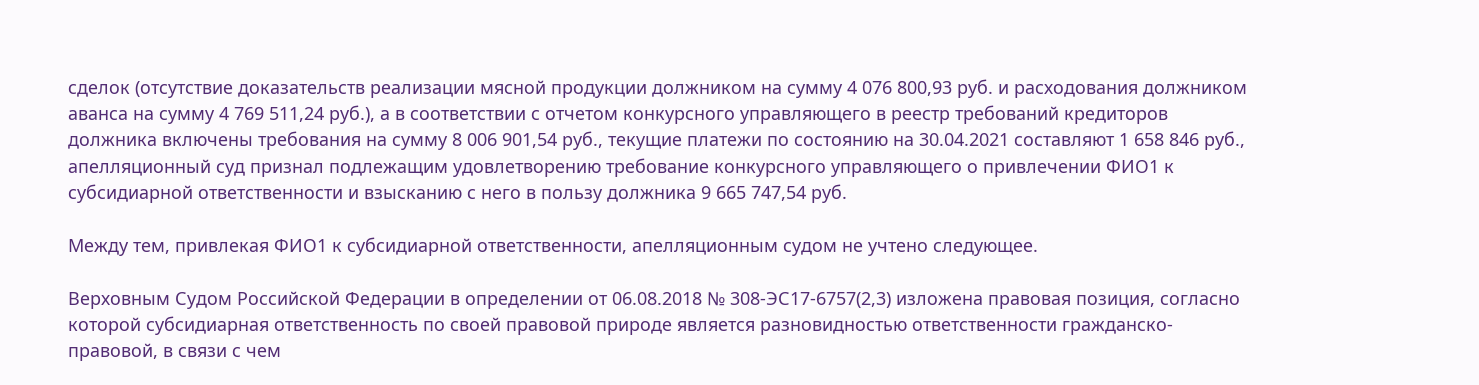сделок (отсутствие доказательств реализации мясной продукции должником на сумму 4 076 800,93 руб. и расходования должником аванса на сумму 4 769 511,24 руб.), а в соответствии с отчетом конкурсного управляющего в реестр требований кредиторов должника включены требования на сумму 8 006 901,54 руб., текущие платежи по состоянию на 30.04.2021 составляют 1 658 846 руб., апелляционный суд признал подлежащим удовлетворению требование конкурсного управляющего о привлечении ФИО1 к субсидиарной ответственности и взысканию с него в пользу должника 9 665 747,54 руб.

Между тем, привлекая ФИО1 к субсидиарной ответственности, апелляционным судом не учтено следующее.

Верховным Судом Российской Федерации в определении от 06.08.2018 № 308-ЭС17-6757(2,3) изложена правовая позиция, согласно которой субсидиарная ответственность по своей правовой природе является разновидностью ответственности гражданско-правовой, в связи с чем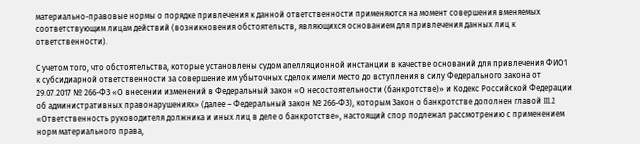материально-правовые нормы о порядке привлечения к данной ответственности применяются на момент совершения вменяемых соответствующим лицам действий (возникновения обстоятельств, являющихся основанием для привлечения данных лиц к ответственности).

С учетом того, что обстоятельства, которые установлены судом апелляционной инстанции в качестве оснований для привлечения ФИО1 к субсидиарной ответственности за совершение им убыточных сделок имели место до вступления в силу Федерального закона от 29.07.2017 № 266-ФЗ «О внесении изменений в Федеральный закон «О несостоятельности (банкротстве)» и Кодекс Российской Федерации об административных правонарушениях» (далее – Федеральный закон № 266-ФЗ), которым Закон о банкротстве дополнен главой III.2 «Ответственность руководителя должника и иных лиц в деле о банкротстве», настоящий спор подлежал рассмотрению с применением норм материального права,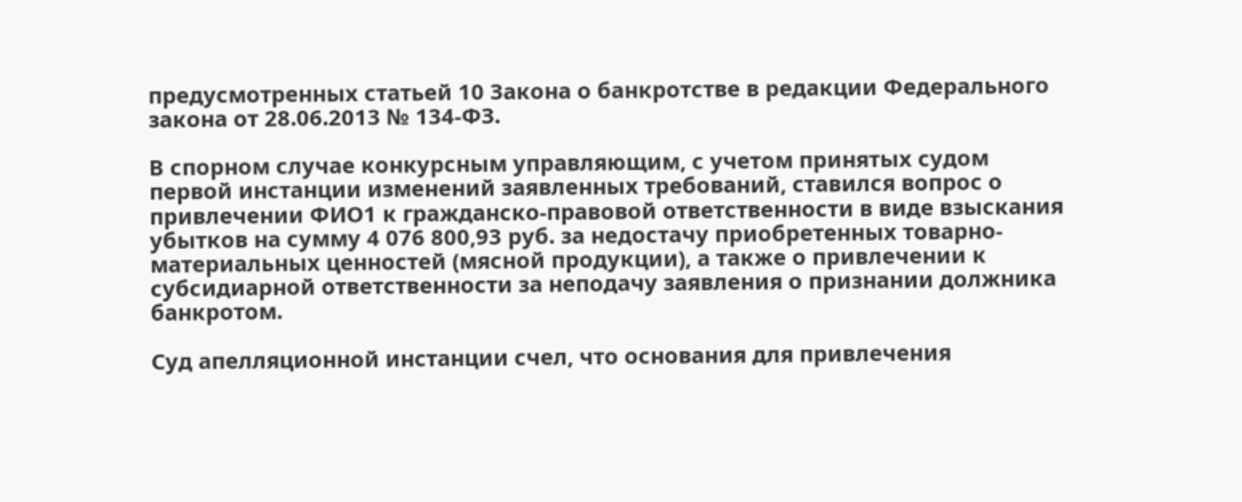предусмотренных статьей 10 Закона о банкротстве в редакции Федерального закона от 28.06.2013 № 134-ФЗ.

В спорном случае конкурсным управляющим, с учетом принятых судом первой инстанции изменений заявленных требований, ставился вопрос о привлечении ФИО1 к гражданско-правовой ответственности в виде взыскания убытков на сумму 4 076 800,93 руб. за недостачу приобретенных товарно-материальных ценностей (мясной продукции), а также о привлечении к субсидиарной ответственности за неподачу заявления о признании должника банкротом.

Суд апелляционной инстанции счел, что основания для привлечения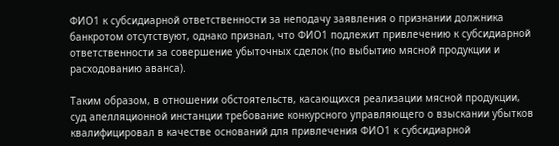ФИО1 к субсидиарной ответственности за неподачу заявления о признании должника банкротом отсутствуют, однако признал, что ФИО1 подлежит привлечению к субсидиарной ответственности за совершение убыточных сделок (по выбытию мясной продукции и расходованию аванса).

Таким образом, в отношении обстоятельств, касающихся реализации мясной продукции, суд апелляционной инстанции требование конкурсного управляющего о взыскании убытков квалифицировал в качестве оснований для привлечения ФИО1 к субсидиарной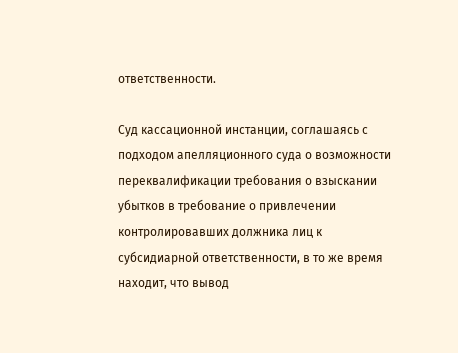ответственности.

Суд кассационной инстанции, соглашаясь с подходом апелляционного суда о возможности переквалификации требования о взыскании убытков в требование о привлечении контролировавших должника лиц к субсидиарной ответственности, в то же время находит, что вывод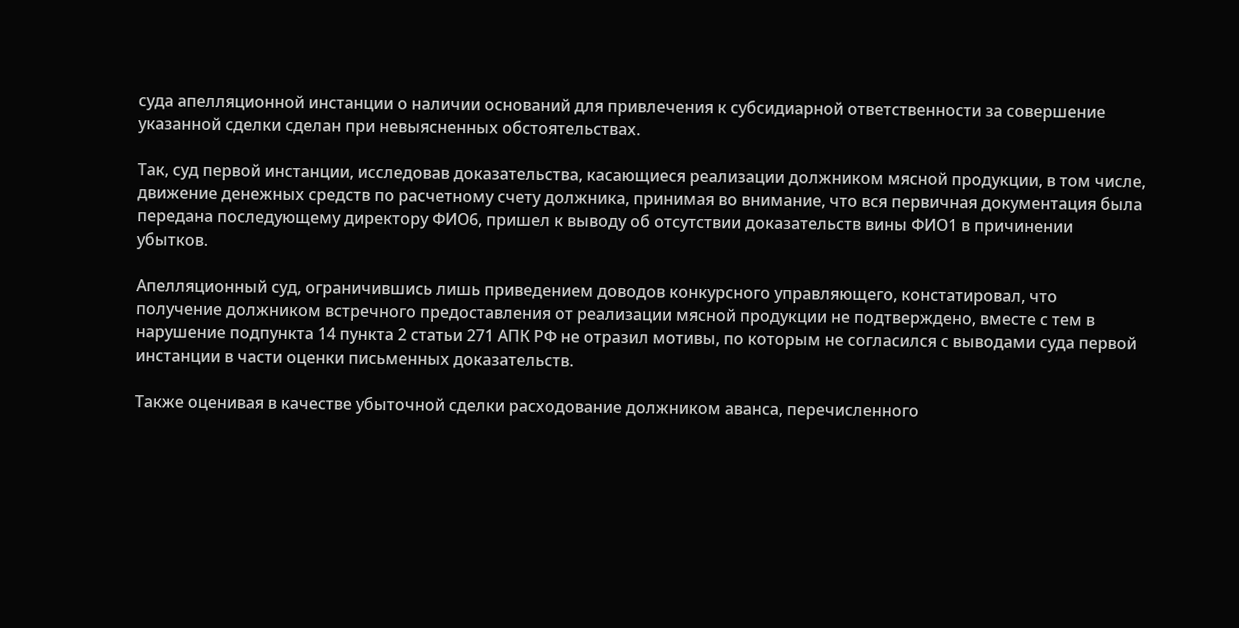суда апелляционной инстанции о наличии оснований для привлечения к субсидиарной ответственности за совершение указанной сделки сделан при невыясненных обстоятельствах.

Так, суд первой инстанции, исследовав доказательства, касающиеся реализации должником мясной продукции, в том числе, движение денежных средств по расчетному счету должника, принимая во внимание, что вся первичная документация была передана последующему директору ФИО6, пришел к выводу об отсутствии доказательств вины ФИО1 в причинении убытков.

Апелляционный суд, ограничившись лишь приведением доводов конкурсного управляющего, констатировал, что получение должником встречного предоставления от реализации мясной продукции не подтверждено, вместе с тем в нарушение подпункта 14 пункта 2 статьи 271 АПК РФ не отразил мотивы, по которым не согласился с выводами суда первой инстанции в части оценки письменных доказательств.

Также оценивая в качестве убыточной сделки расходование должником аванса, перечисленного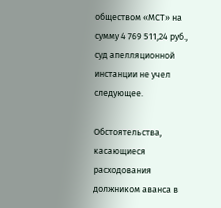обществом «МСТ» на сумму 4 769 511,24 руб., суд апелляционной инстанции не учел следующее.

Обстоятельства, касающиеся расходования должником аванса в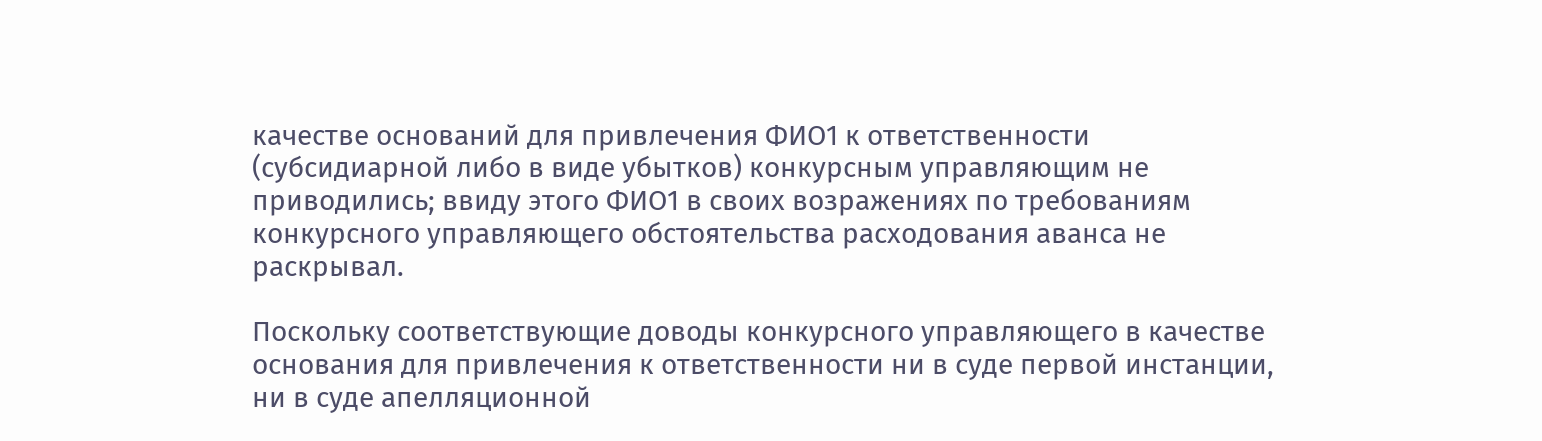качестве оснований для привлечения ФИО1 к ответственности (субсидиарной либо в виде убытков) конкурсным управляющим не приводились; ввиду этого ФИО1 в своих возражениях по требованиям конкурсного управляющего обстоятельства расходования аванса не раскрывал.

Поскольку соответствующие доводы конкурсного управляющего в качестве основания для привлечения к ответственности ни в суде первой инстанции, ни в суде апелляционной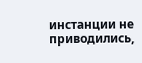инстанции не приводились,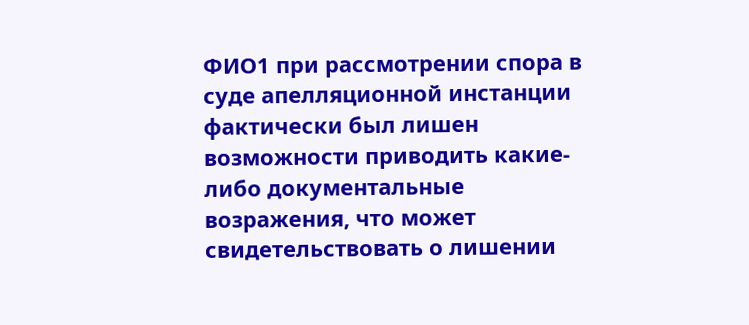ФИО1 при рассмотрении спора в суде апелляционной инстанции фактически был лишен возможности приводить какие-либо документальные возражения, что может свидетельствовать о лишении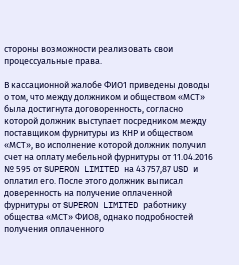стороны возможности реализовать свои процессуальные права.

В кассационной жалобе ФИО1 приведены доводы о том, что между должником и обществом «МСТ» была достигнута договоренность, согласно которой должник выступает посредником между поставщиком фурнитуры из КНР и обществом «МСТ», во исполнение которой должник получил счет на оплату мебельной фурнитуры от 11.04.2016 № 595 от SUPERON LIMITED на 43 757,87 USD и оплатил его. После этого должник выписал доверенность на получение оплаченной фурнитуры от SUPERON LIMITED работнику общества «МСТ» ФИО8, однако подробностей получения оплаченного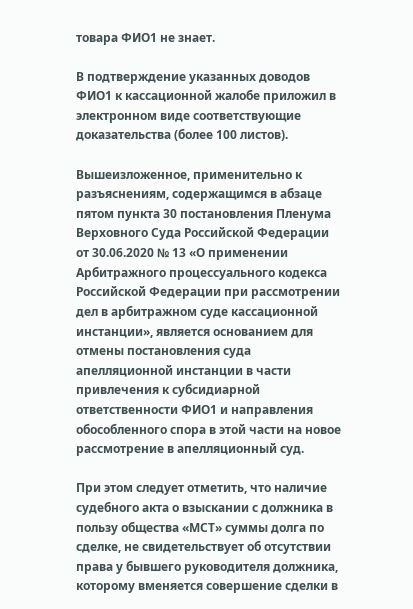товара ФИО1 не знает.

В подтверждение указанных доводов ФИО1 к кассационной жалобе приложил в электронном виде соответствующие доказательства (более 100 листов).

Вышеизложенное, применительно к разъяснениям, содержащимся в абзаце пятом пункта 30 постановления Пленума Верховного Суда Российской Федерации от 30.06.2020 № 13 «О применении Арбитражного процессуального кодекса Российской Федерации при рассмотрении дел в арбитражном суде кассационной инстанции», является основанием для отмены постановления суда апелляционной инстанции в части привлечения к субсидиарной ответственности ФИО1 и направления обособленного спора в этой части на новое рассмотрение в апелляционный суд.

При этом следует отметить, что наличие судебного акта о взыскании с должника в пользу общества «МСТ» суммы долга по сделке, не свидетельствует об отсутствии права у бывшего руководителя должника, которому вменяется совершение сделки в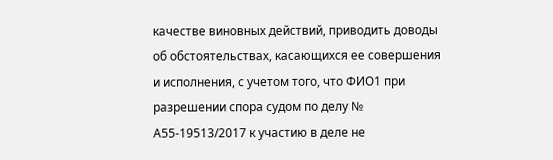качестве виновных действий, приводить доводы об обстоятельствах, касающихся ее совершения и исполнения, с учетом того, что ФИО1 при разрешении спора судом по делу № А55-19513/2017 к участию в деле не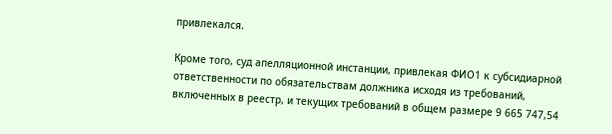привлекался.

Кроме того, суд апелляционной инстанции, привлекая ФИО1 к субсидиарной ответственности по обязательствам должника исходя из требований, включенных в реестр, и текущих требований в общем размере 9 665 747,54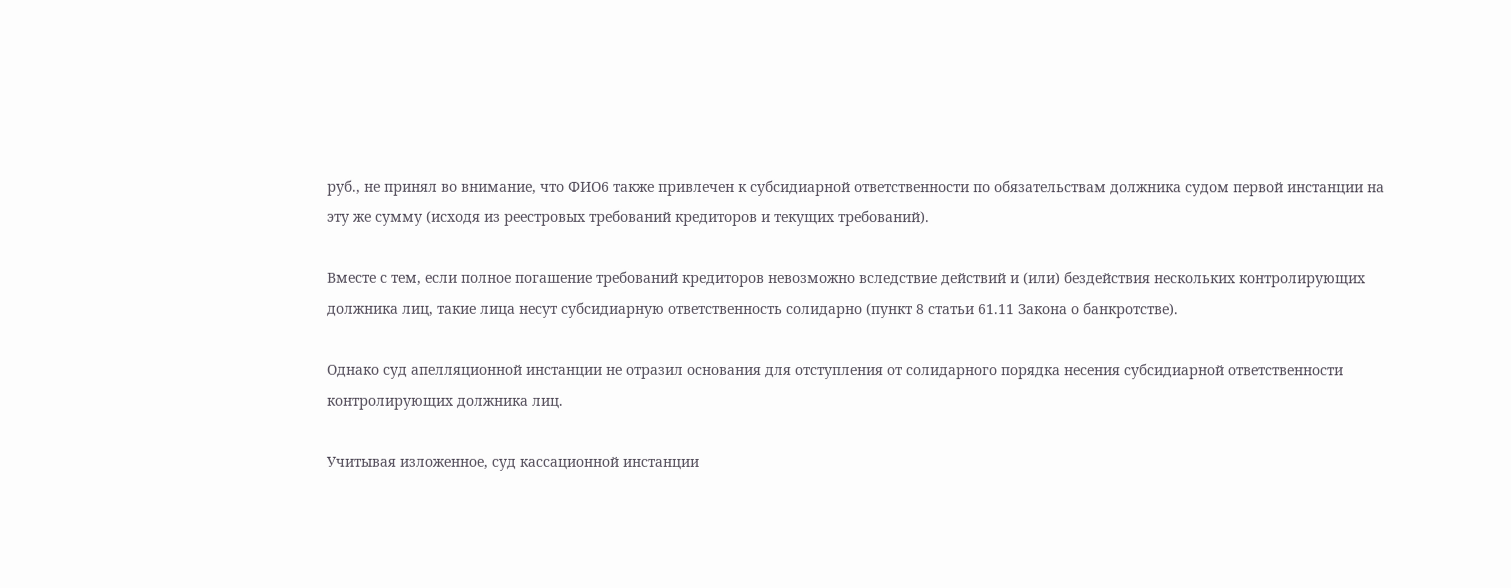руб., не принял во внимание, что ФИО6 также привлечен к субсидиарной ответственности по обязательствам должника судом первой инстанции на эту же сумму (исходя из реестровых требований кредиторов и текущих требований).

Вместе с тем, если полное погашение требований кредиторов невозможно вследствие действий и (или) бездействия нескольких контролирующих должника лиц, такие лица несут субсидиарную ответственность солидарно (пункт 8 статьи 61.11 Закона о банкротстве).

Однако суд апелляционной инстанции не отразил основания для отступления от солидарного порядка несения субсидиарной ответственности контролирующих должника лиц.

Учитывая изложенное, суд кассационной инстанции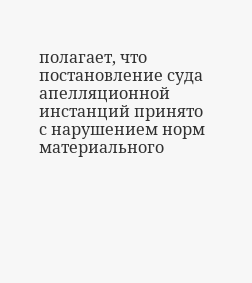полагает, что постановление суда апелляционной инстанций принято с нарушением норм материального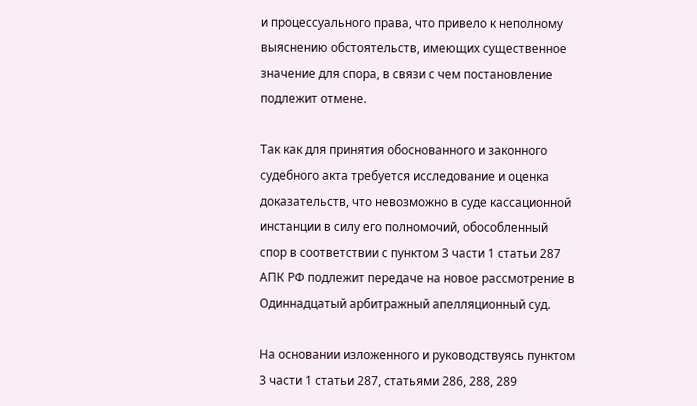и процессуального права, что привело к неполному выяснению обстоятельств, имеющих существенное значение для спора, в связи с чем постановление подлежит отмене.

Так как для принятия обоснованного и законного судебного акта требуется исследование и оценка доказательств, что невозможно в суде кассационной инстанции в силу его полномочий, обособленный спор в соответствии с пунктом 3 части 1 статьи 287 АПК РФ подлежит передаче на новое рассмотрение в Одиннадцатый арбитражный апелляционный суд.

На основании изложенного и руководствуясь пунктом 3 части 1 статьи 287, статьями 286, 288, 289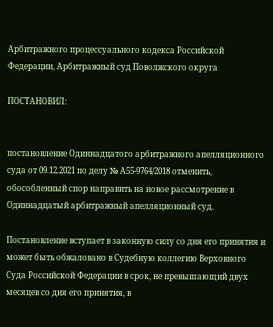Арбитражного процессуального кодекса Российской Федерации, Арбитражный суд Поволжского округа

ПОСТАНОВИЛ:


постановление Одиннадцатого арбитражного апелляционного суда от 09.12.2021 по делу № А55-9764/2018 отменить, обособленный спор направить на новое рассмотрение в Одиннадцатый арбитражный апелляционный суд.

Постановление вступает в законную силу со дня его принятия и может быть обжаловано в Судебную коллегию Верховного Суда Российской Федерации в срок, не превышающий двух месяцев со дня его принятия, в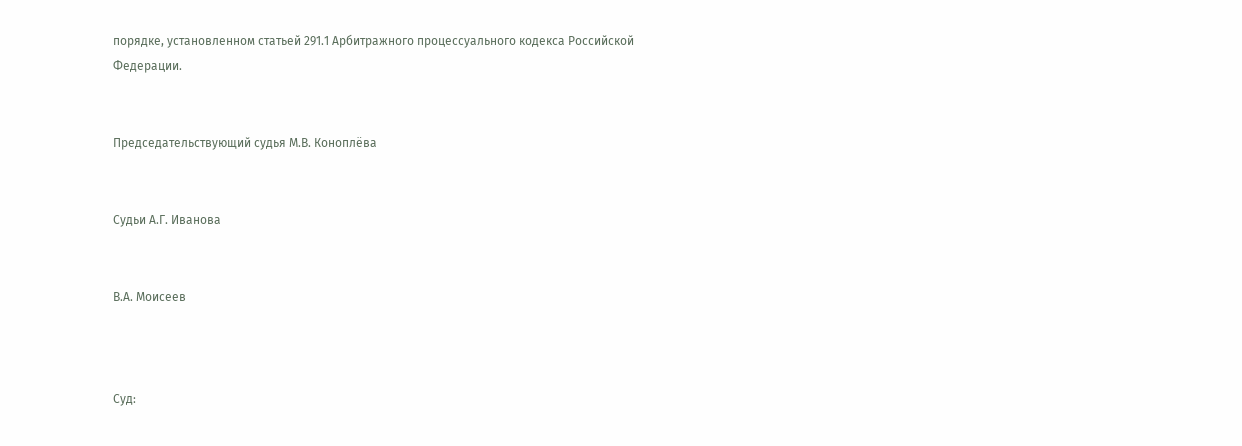порядке, установленном статьей 291.1 Арбитражного процессуального кодекса Российской Федерации.


Председательствующий судья М.В. Коноплёва


Судьи А.Г. Иванова


В.А. Моисеев



Суд: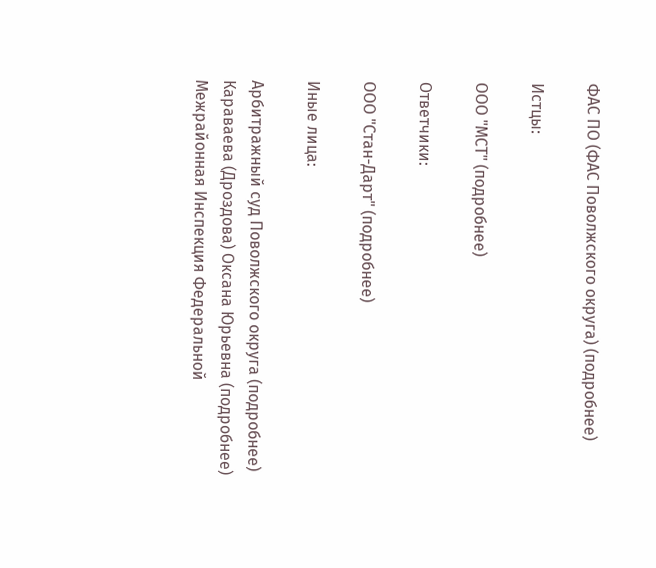ФАС ПО (ФАС Поволжского округа) (подробнее)

Истцы:

ООО "МСТ" (подробнее)

Ответчики:

ООО "Стан-Дарт" (подробнее)

Иные лица:

Арбитражный суд Поволжского округа (подробнее)
Караваева (Дроздова) Оксана Юрьевна (подробнее)
Межрайонная Инспекция Федеральной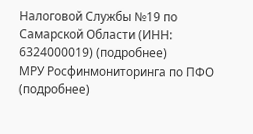Налоговой Службы №19 по Самарской Области (ИНН: 6324000019) (подробнее)
МРУ Росфинмониторинга по ПФО (подробнее)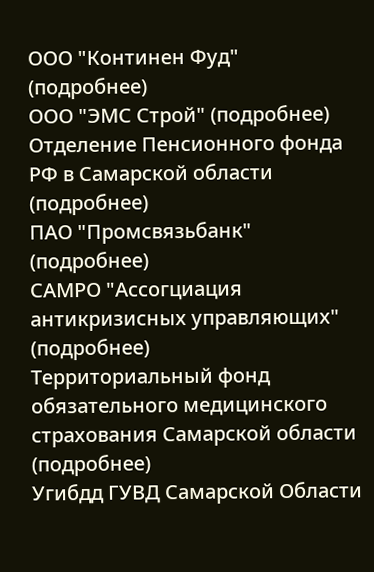ООО "Континен Фуд" (подробнее)
ООО "ЭМС Строй" (подробнее)
Отделение Пенсионного фонда РФ в Самарской области (подробнее)
ПАО "Промсвязьбанк" (подробнее)
САМРО "Ассогциация антикризисных управляющих" (подробнее)
Территориальный фонд обязательного медицинского страхования Самарской области (подробнее)
Угибдд ГУВД Самарской Области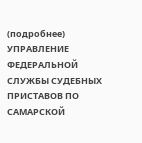(подробнее)
УПРАВЛЕНИЕ ФЕДЕРАЛЬНОЙ СЛУЖБЫ СУДЕБНЫХ ПРИСТАВОВ ПО САМАРСКОЙ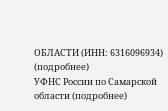ОБЛАСТИ (ИНН: 6316096934) (подробнее)
УФНС России по Самарской области (подробнее)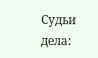Судьи дела: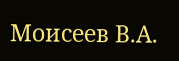Моисеев В.А.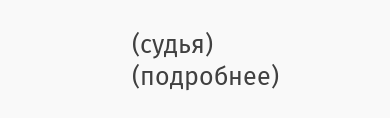(судья) (подробнее)